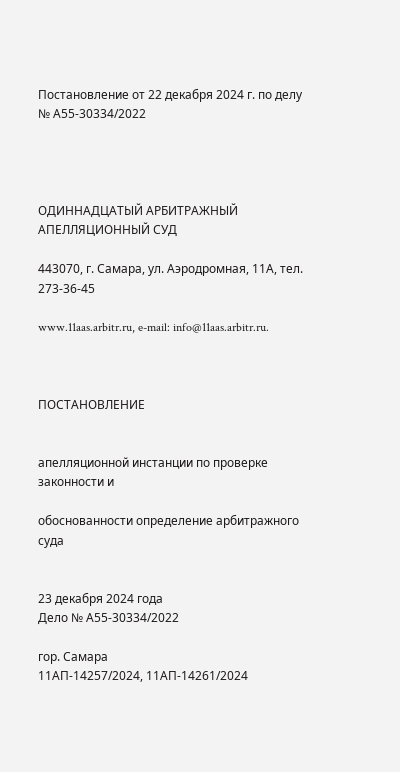Постановление от 22 декабря 2024 г. по делу № А55-30334/2022




ОДИННАДЦАТЫЙ АРБИТРАЖНЫЙ АПЕЛЛЯЦИОННЫЙ СУД

443070, г. Самара, ул. Аэродромная, 11А, тел. 273-36-45

www.11aas.arbitr.ru, e-mail: info@11aas.arbitr.ru.



ПОСТАНОВЛЕНИЕ


апелляционной инстанции по проверке законности и

обоснованности определение арбитражного суда


23 декабря 2024 года                                                                                              Дело № А55-30334/2022

гор. Самара                                                                                     11АП-14257/2024, 11АП-14261/2024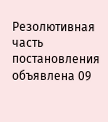Резолютивная часть постановления объявлена 09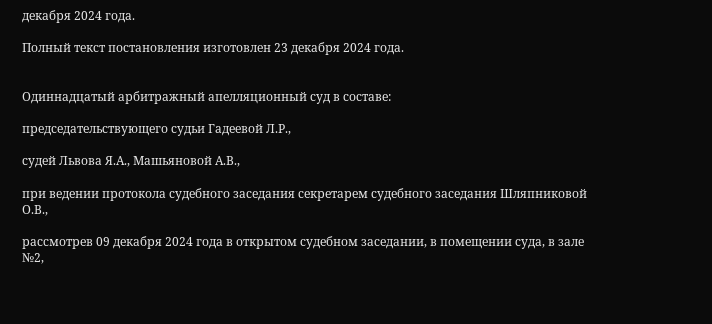декабря 2024 года.

Полный текст постановления изготовлен 23 декабря 2024 года.


Одиннадцатый арбитражный апелляционный суд в составе:

председательствующего судьи Гадеевой Л.Р.,

судей Львова Я.А., Машьяновой А.В.,

при ведении протокола судебного заседания секретарем судебного заседания Шляпниковой О.В.,

рассмотрев 09 декабря 2024 года в открытом судебном заседании, в помещении суда, в зале №2,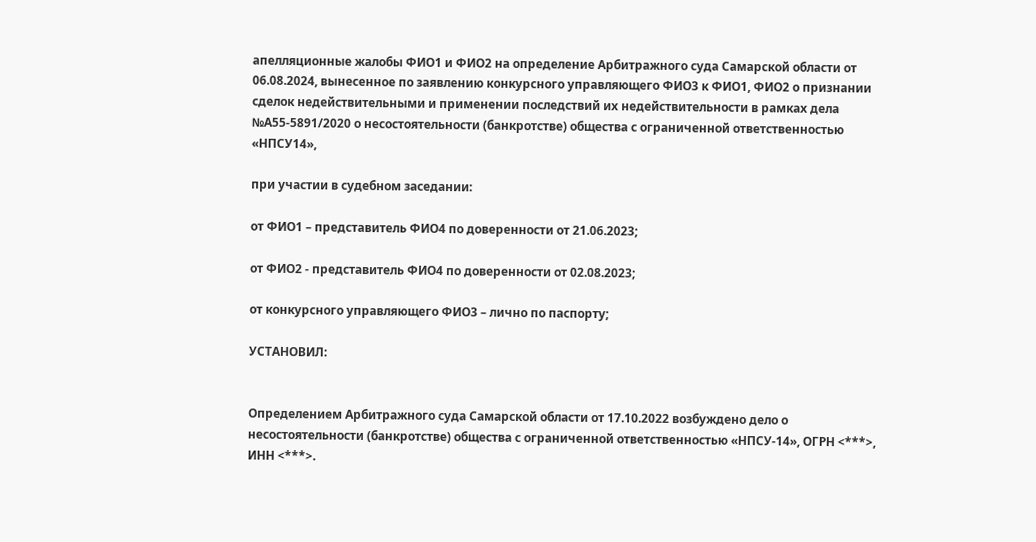апелляционные жалобы ФИО1 и ФИО2 на определение Арбитражного суда Самарской области от 06.08.2024, вынесенное по заявлению конкурсного управляющего ФИО3 к ФИО1, ФИО2 о признании сделок недействительными и применении последствий их недействительности в рамках дела №А55-5891/2020 о несостоятельности (банкротстве) общества с ограниченной ответственностью «НПСУ14»,

при участии в судебном заседании:

от ФИО1 – представитель ФИО4 по доверенности от 21.06.2023;

от ФИО2 - представитель ФИО4 по доверенности от 02.08.2023;

от конкурсного управляющего ФИО3 – лично по паспорту;

УСТАНОВИЛ:


Определением Арбитражного суда Самарской области от 17.10.2022 возбуждено дело о несостоятельности (банкротстве) общества с ограниченной ответственностью «НПСУ-14», ОГРН <***>, ИНН <***>.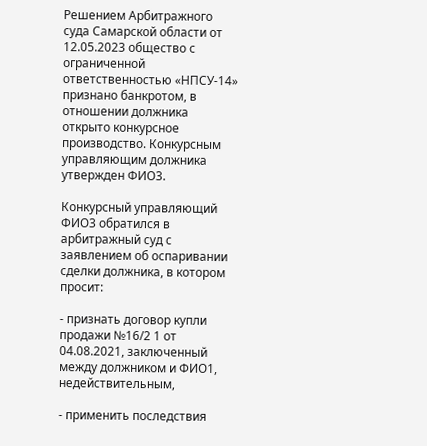Решением Арбитражного суда Самарской области от 12.05.2023 общество с ограниченной ответственностью «НПСУ-14» признано банкротом, в отношении должника открыто конкурсное производство. Конкурсным управляющим должника утвержден ФИО3.

Конкурсный управляющий ФИО3 обратился в арбитражный суд с заявлением об оспаривании сделки должника, в котором просит:

- признать договор купли продажи №16/2 1 от 04.08.2021, заключенный между должником и ФИО1, недействительным,

- применить последствия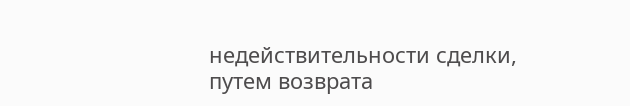недействительности сделки, путем возврата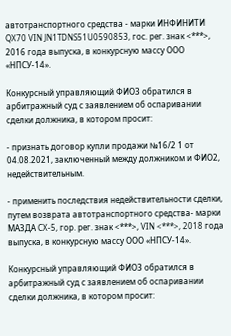автотранспортного средства - марки ИНФИНИТИ QX70 VIN JN1TDNS51U0590853, гос. рег. знак <***>, 2016 года выпуска, в конкурсную массу ООО «НПСУ-14».

Конкурсный управляющий ФИО3 обратился в арбитражный суд с заявлением об оспаривании сделки должника, в котором просит:

- признать договор купли продажи №16/2 1 от 04.08.2021, заключенный между должником и ФИО2, недействительным.

- применить последствия недействительности сделки, путем возврата автотранспортного средства- марки МАЗДА CX-5, гор. рег. знак <***>, VIN <***>, 2018 года выпуска, в конкурсную массу ООО «НПСУ-14».

Конкурсный управляющий ФИО3 обратился в арбитражный суд с заявлением об оспаривании сделки должника, в котором просит: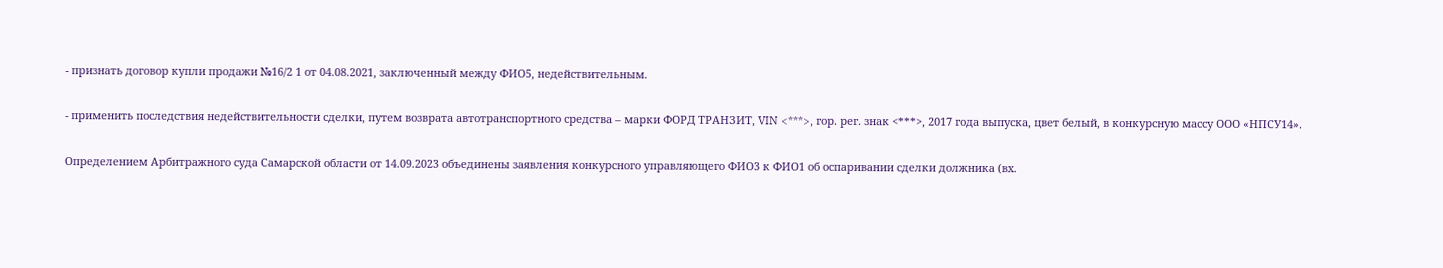- признать договор купли продажи №16/2 1 от 04.08.2021, заключенный между ФИО5, недействительным.

- применить последствия недействительности сделки, путем возврата автотранспортного средства – марки ФОРД ТРАНЗИТ, VIN <***>, гор. рег. знак <***>, 2017 года выпуска, цвет белый, в конкурсную массу ООО «НПСУ14».

Определением Арбитражного суда Самарской области от 14.09.2023 объединены заявления конкурсного управляющего ФИО3 к ФИО1 об оспаривании сделки должника (вх.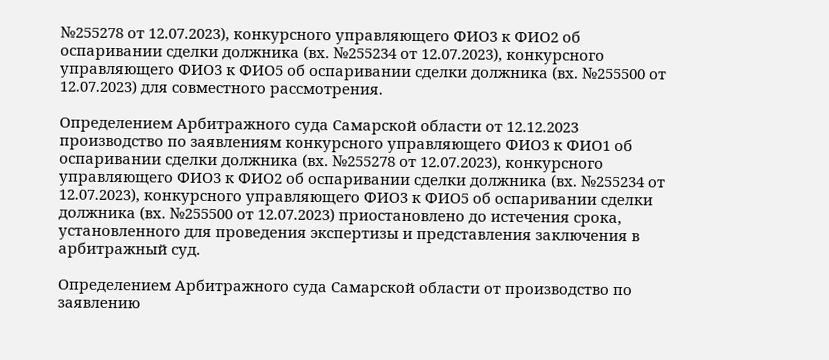№255278 от 12.07.2023), конкурсного управляющего ФИО3 к ФИО2 об оспаривании сделки должника (вх. №255234 от 12.07.2023), конкурсного управляющего ФИО3 к ФИО5 об оспаривании сделки должника (вх. №255500 от 12.07.2023) для совместного рассмотрения.

Определением Арбитражного суда Самарской области от 12.12.2023 производство по заявлениям конкурсного управляющего ФИО3 к ФИО1 об оспаривании сделки должника (вх. №255278 от 12.07.2023), конкурсного управляющего ФИО3 к ФИО2 об оспаривании сделки должника (вх. №255234 от 12.07.2023), конкурсного управляющего ФИО3 к ФИО5 об оспаривании сделки должника (вх. №255500 от 12.07.2023) приостановлено до истечения срока, установленного для проведения экспертизы и представления заключения в арбитражный суд.

Определением Арбитражного суда Самарской области от производство по заявлению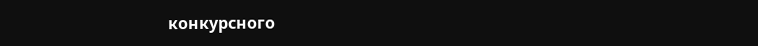конкурсного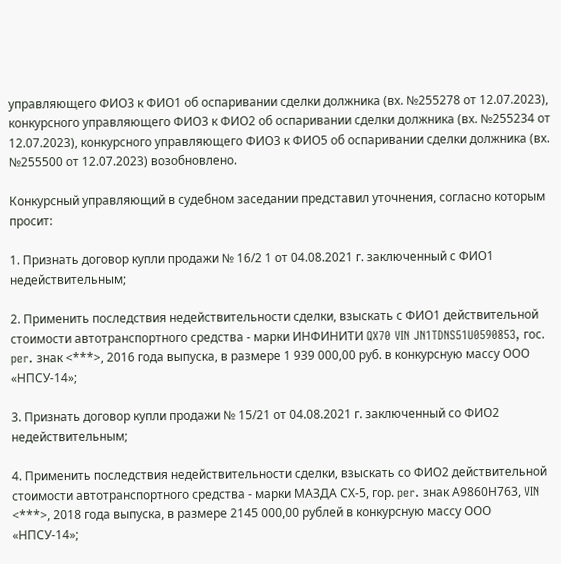управляющего ФИО3 к ФИО1 об оспаривании сделки должника (вх. №255278 от 12.07.2023), конкурсного управляющего ФИО3 к ФИО2 об оспаривании сделки должника (вх. №255234 от 12.07.2023), конкурсного управляющего ФИО3 к ФИО5 об оспаривании сделки должника (вх. №255500 от 12.07.2023) возобновлено.

Конкурсный управляющий в судебном заседании представил уточнения, согласно которым просит:

1. Признать договор купли продажи № 16/2 1 от 04.08.2021 г. заключенный с ФИО1 недействительным;

2. Применить последствия недействительности сделки, взыскать с ФИО1 действительной стоимости автотранспортного средства - марки ИНФИНИТИ QX70 VIN JN1TDNS51U0590853, гос. per. знак <***>, 2016 года выпуска, в размере 1 939 000,00 руб. в конкурсную массу ООО «НПСУ-14»;

3. Признать договор купли продажи № 15/21 от 04.08.2021 г. заключенный со ФИО2 недействительным;

4. Применить последствия недействительности сделки, взыскать со ФИО2 действительной стоимости автотранспортного средства - марки МАЗДА СХ-5, гор. per. знак А9860Н763, VIN <***>, 2018 года выпуска, в размере 2145 000,00 рублей в конкурсную массу ООО «НПСУ-14»;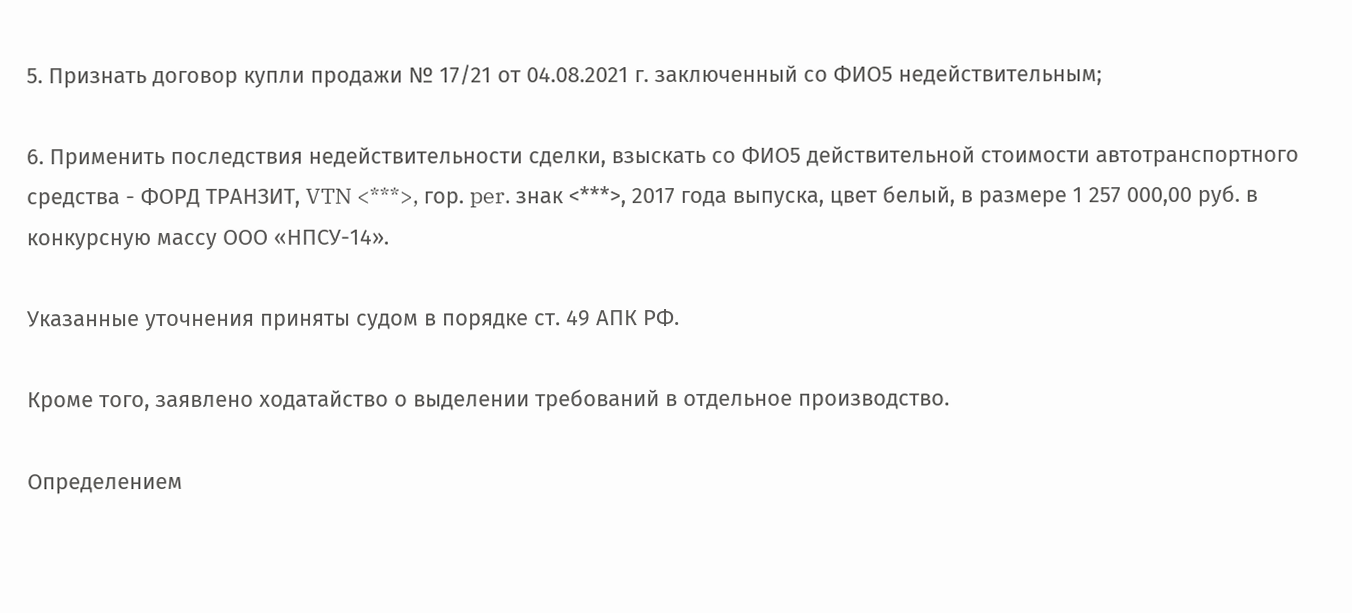5. Признать договор купли продажи № 17/21 от 04.08.2021 г. заключенный со ФИО5 недействительным;

6. Применить последствия недействительности сделки, взыскать со ФИО5 действительной стоимости автотранспортного средства - ФОРД ТРАНЗИТ, VTN <***>, гор. per. знак <***>, 2017 года выпуска, цвет белый, в размере 1 257 000,00 руб. в конкурсную массу ООО «НПСУ-14».

Указанные уточнения приняты судом в порядке ст. 49 АПК РФ.

Кроме того, заявлено ходатайство о выделении требований в отдельное производство.

Определением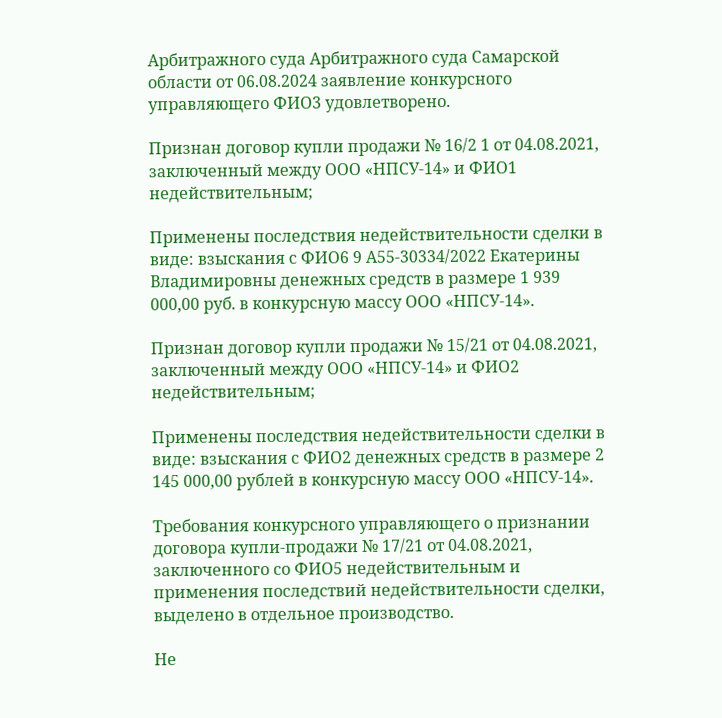Арбитражного суда Арбитражного суда Самарской области от 06.08.2024 заявление конкурсного управляющего ФИО3 удовлетворено.

Признан договор купли продажи № 16/2 1 от 04.08.2021, заключенный между ООО «НПСУ-14» и ФИО1 недействительным;

Применены последствия недействительности сделки в виде: взыскания с ФИО6 9 А55-30334/2022 Екатерины Владимировны денежных средств в размере 1 939 000,00 руб. в конкурсную массу ООО «НПСУ-14».

Признан договор купли продажи № 15/21 от 04.08.2021, заключенный между ООО «НПСУ-14» и ФИО2 недействительным;

Применены последствия недействительности сделки в виде: взыскания с ФИО2 денежных средств в размере 2 145 000,00 рублей в конкурсную массу ООО «НПСУ-14».

Требования конкурсного управляющего о признании договора купли-продажи № 17/21 от 04.08.2021, заключенного со ФИО5 недействительным и применения последствий недействительности сделки, выделено в отдельное производство.

Не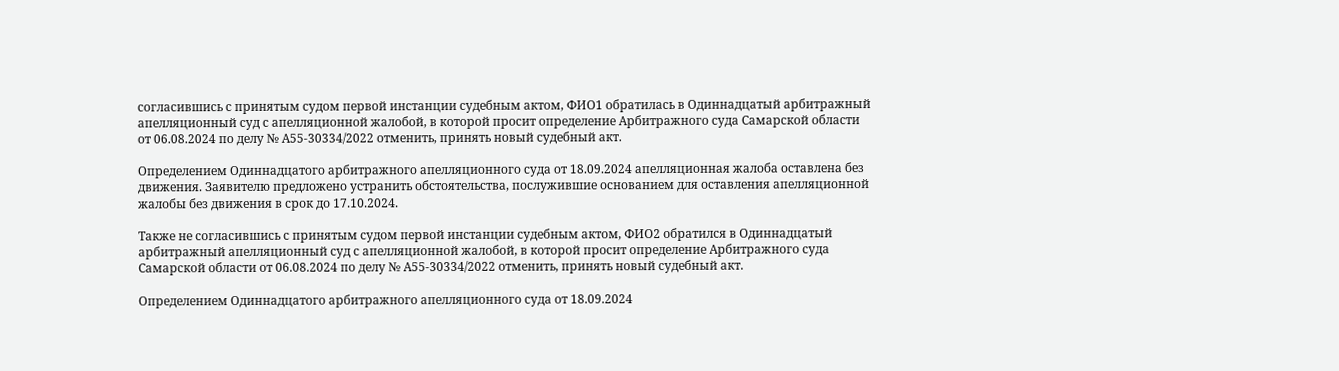согласившись с принятым судом первой инстанции судебным актом, ФИО1 обратилась в Одиннадцатый арбитражный апелляционный суд с апелляционной жалобой, в которой просит определение Арбитражного суда Самарской области от 06.08.2024 по делу № А55-30334/2022 отменить, принять новый судебный акт.

Определением Одиннадцатого арбитражного апелляционного суда от 18.09.2024 апелляционная жалоба оставлена без движения. Заявителю предложено устранить обстоятельства, послужившие основанием для оставления апелляционной жалобы без движения в срок до 17.10.2024.

Также не согласившись с принятым судом первой инстанции судебным актом, ФИО2 обратился в Одиннадцатый арбитражный апелляционный суд с апелляционной жалобой, в которой просит определение Арбитражного суда Самарской области от 06.08.2024 по делу № А55-30334/2022 отменить, принять новый судебный акт.

Определением Одиннадцатого арбитражного апелляционного суда от 18.09.2024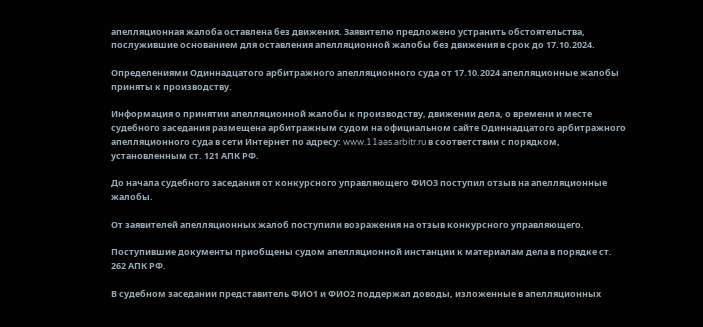апелляционная жалоба оставлена без движения. Заявителю предложено устранить обстоятельства, послужившие основанием для оставления апелляционной жалобы без движения в срок до 17.10.2024.

Определениями Одиннадцатого арбитражного апелляционного суда от 17.10.2024 апелляционные жалобы приняты к производству.

Информация о принятии апелляционной жалобы к производству, движении дела, о времени и месте судебного заседания размещена арбитражным судом на официальном сайте Одиннадцатого арбитражного апелляционного суда в сети Интернет по адресу: www.11aas.arbitr.ru в соответствии с порядком, установленным ст. 121 АПК РФ.

До начала судебного заседания от конкурсного управляющего ФИО3 поступил отзыв на апелляционные жалобы.

От заявителей апелляционных жалоб поступили возражения на отзыв конкурсного управляющего.

Поступившие документы приобщены судом апелляционной инстанции к материалам дела в порядке ст. 262 АПК РФ.

В судебном заседании представитель ФИО1 и ФИО2 поддержал доводы, изложенные в апелляционных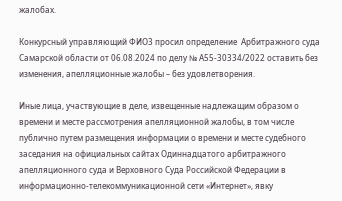жалобах.

Конкурсный управляющий ФИО3 просил определение  Арбитражного суда Самарской области от 06.08.2024 по делу № А55-30334/2022 оставить без изменения, апелляционные жалобы – без удовлетворения.

Иные лица, участвующие в деле, извещенные надлежащим образом о времени и месте рассмотрения апелляционной жалобы, в том числе публично путем размещения информации о времени и месте судебного заседания на официальных сайтах Одиннадцатого арбитражного апелляционного суда и Верховного Суда Российской Федерации в информационно-телекоммуникационной сети «Интернет», явку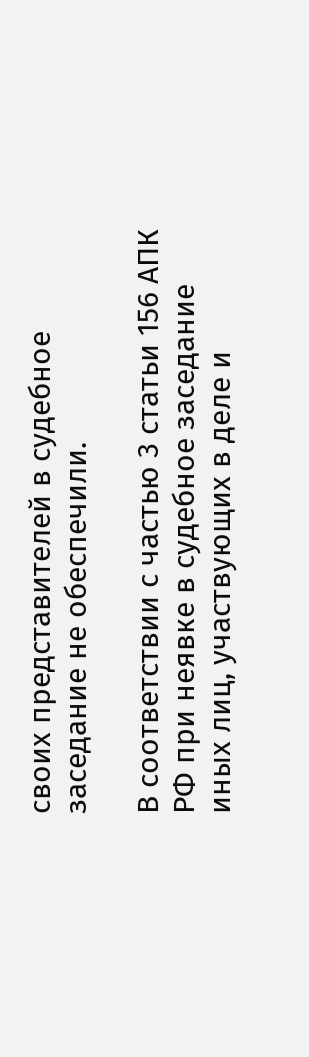своих представителей в судебное заседание не обеспечили.

В соответствии с частью 3 статьи 156 АПК РФ при неявке в судебное заседание иных лиц, участвующих в деле и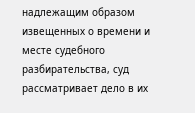надлежащим образом извещенных о времени и месте судебного разбирательства, суд рассматривает дело в их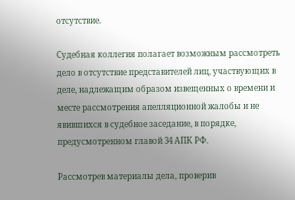отсутствие.

Судебная коллегия полагает возможным рассмотреть дело в отсутствие представителей лиц, участвующих в деле, надлежащим образом извещенных о времени и месте рассмотрения апелляционной жалобы и не явившихся в судебное заседание, в порядке, предусмотренном главой 34 АПК РФ.

Рассмотрев материалы дела, проверив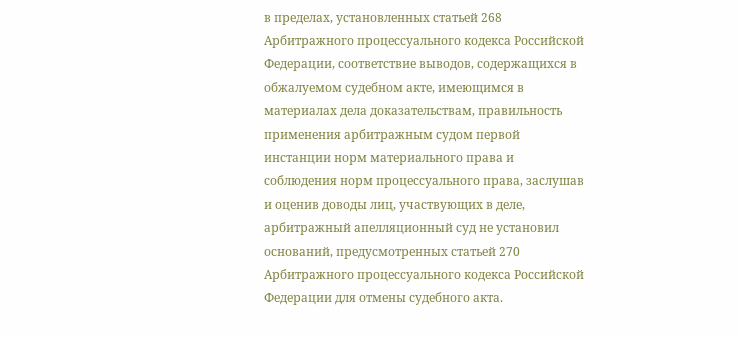в пределах, установленных статьей 268 Арбитражного процессуального кодекса Российской Федерации, соответствие выводов, содержащихся в обжалуемом судебном акте, имеющимся в материалах дела доказательствам, правильность применения арбитражным судом первой инстанции норм материального права и соблюдения норм процессуального права, заслушав и оценив доводы лиц, участвующих в деле, арбитражный апелляционный суд не установил оснований, предусмотренных статьей 270 Арбитражного процессуального кодекса Российской Федерации для отмены судебного акта.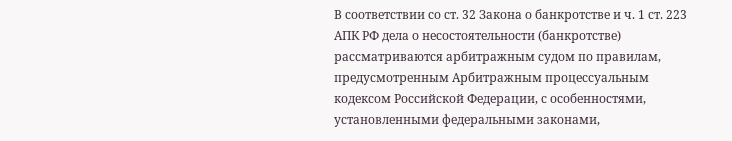В соответствии со ст. 32 Закона о банкротстве и ч. 1 ст. 223 АПК РФ дела о несостоятельности (банкротстве) рассматриваются арбитражным судом по правилам, предусмотренным Арбитражным процессуальным кодексом Российской Федерации, с особенностями, установленными федеральными законами,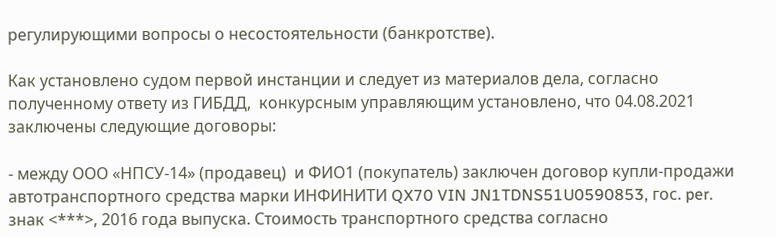регулирующими вопросы о несостоятельности (банкротстве).

Как установлено судом первой инстанции и следует из материалов дела, согласно полученному ответу из ГИБДД,  конкурсным управляющим установлено, что 04.08.2021 заключены следующие договоры:

- между ООО «НПСУ-14» (продавец)  и ФИО1 (покупатель) заключен договор купли-продажи автотранспортного средства марки ИНФИНИТИ QX70 VIN JN1TDNS51U0590853, гос. per. знак <***>, 2016 года выпуска. Стоимость транспортного средства согласно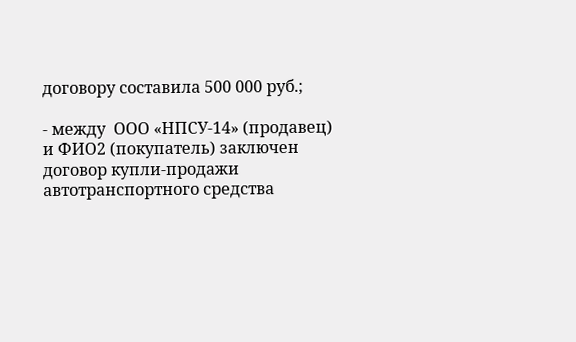договору составила 500 000 руб.;

- между  ООО «НПСУ-14» (продавец)  и ФИО2 (покупатель) заключен договор купли-продажи автотранспортного средства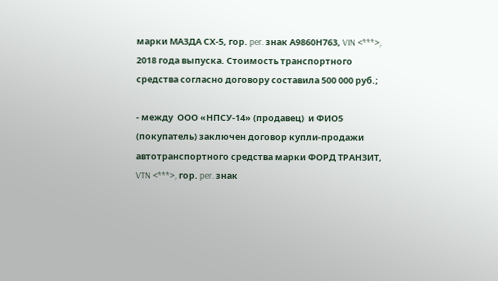марки МАЗДА СХ-5, гор. per. знак А9860Н763, VIN <***>, 2018 года выпуска. Стоимость транспортного средства согласно договору составила 500 000 руб.;

- между  ООО «НПСУ-14» (продавец)  и ФИО5 (покупатель) заключен договор купли-продажи автотранспортного средства марки ФОРД ТРАНЗИТ, VTN <***>, гор. per. знак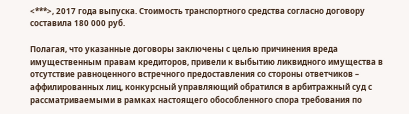<***>, 2017 года выпуска. Стоимость транспортного средства согласно договору составила 180 000 руб.

Полагая, что указанные договоры заключены с целью причинения вреда имущественным правам кредиторов, привели к выбытию ликвидного имущества в отсутствие равноценного встречного предоставления со стороны ответчиков – аффилированных лиц, конкурсный управляющий обратился в арбитражный суд с рассматриваемыми в рамках настоящего обособленного спора требования по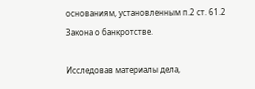основаниям, установленным п.2 ст. 61.2 Закона о банкротстве.

Исследовав материалы дела,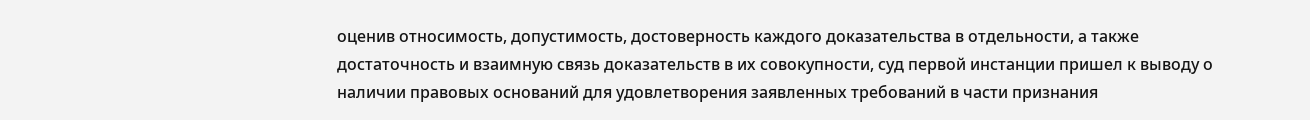оценив относимость, допустимость, достоверность каждого доказательства в отдельности, а также достаточность и взаимную связь доказательств в их совокупности, суд первой инстанции пришел к выводу о наличии правовых оснований для удовлетворения заявленных требований в части признания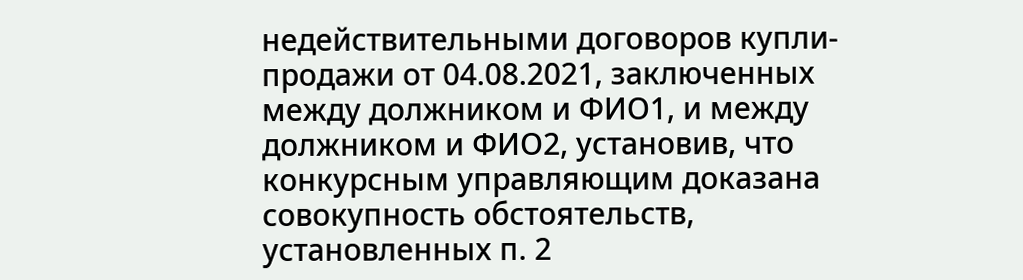недействительными договоров купли-продажи от 04.08.2021, заключенных между должником и ФИО1, и между должником и ФИО2, установив, что конкурсным управляющим доказана совокупность обстоятельств, установленных п. 2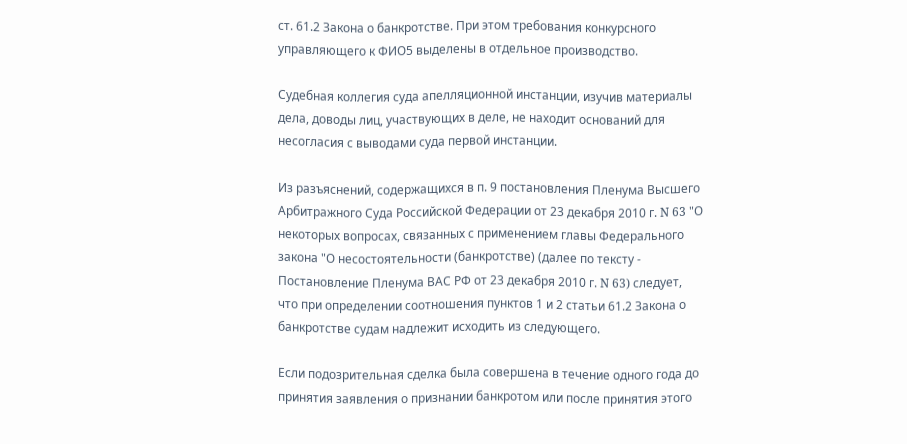ст. 61.2 Закона о банкротстве. При этом требования конкурсного управляющего к ФИО5 выделены в отдельное производство.

Судебная коллегия суда апелляционной инстанции, изучив материалы дела, доводы лиц, участвующих в деле, не находит оснований для несогласия с выводами суда первой инстанции.

Из разъяснений, содержащихся в п. 9 постановления Пленума Высшего Арбитражного Суда Российской Федерации от 23 декабря 2010 г. N 63 "О некоторых вопросах, связанных с применением главы Федерального закона "О несостоятельности (банкротстве) (далее по тексту - Постановление Пленума ВАС РФ от 23 декабря 2010 г. N 63) следует, что при определении соотношения пунктов 1 и 2 статьи 61.2 Закона о банкротстве судам надлежит исходить из следующего.

Если подозрительная сделка была совершена в течение одного года до принятия заявления о признании банкротом или после принятия этого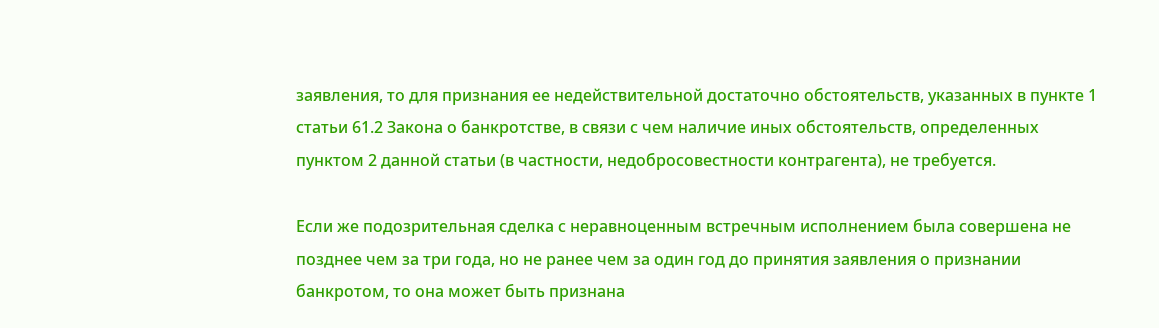заявления, то для признания ее недействительной достаточно обстоятельств, указанных в пункте 1 статьи 61.2 Закона о банкротстве, в связи с чем наличие иных обстоятельств, определенных пунктом 2 данной статьи (в частности, недобросовестности контрагента), не требуется.

Если же подозрительная сделка с неравноценным встречным исполнением была совершена не позднее чем за три года, но не ранее чем за один год до принятия заявления о признании банкротом, то она может быть признана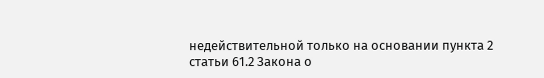недействительной только на основании пункта 2 статьи 61.2 Закона о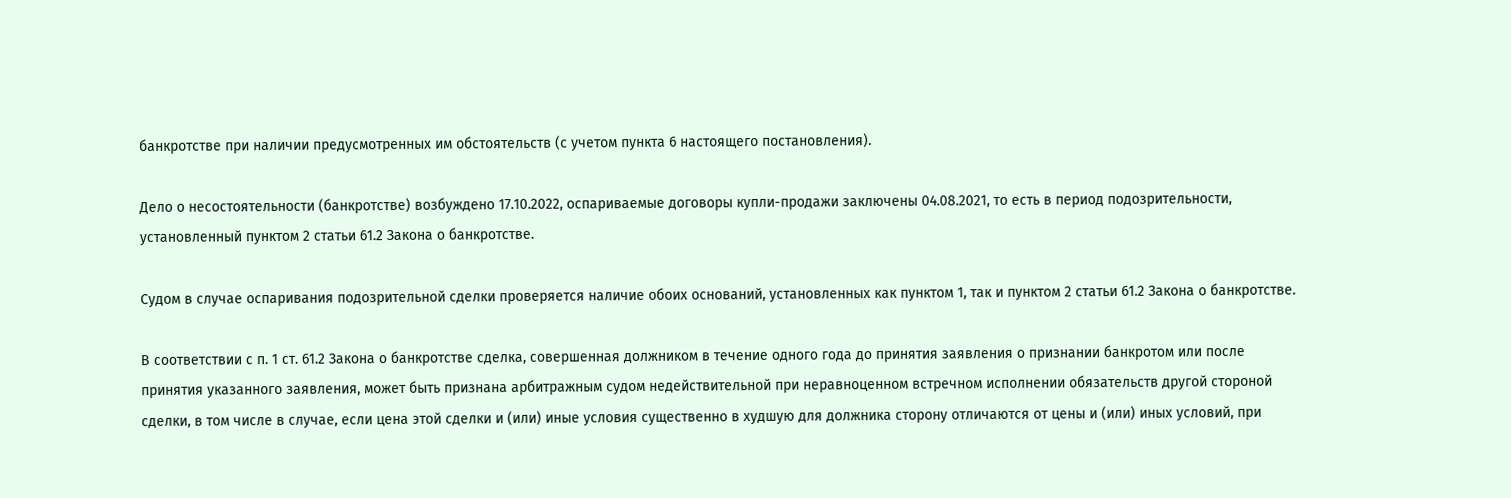банкротстве при наличии предусмотренных им обстоятельств (с учетом пункта 6 настоящего постановления).

Дело о несостоятельности (банкротстве) возбуждено 17.10.2022, оспариваемые договоры купли-продажи заключены 04.08.2021, то есть в период подозрительности, установленный пунктом 2 статьи 61.2 Закона о банкротстве.

Судом в случае оспаривания подозрительной сделки проверяется наличие обоих оснований, установленных как пунктом 1, так и пунктом 2 статьи 61.2 Закона о банкротстве.

В соответствии с п. 1 ст. 61.2 Закона о банкротстве сделка, совершенная должником в течение одного года до принятия заявления о признании банкротом или после принятия указанного заявления, может быть признана арбитражным судом недействительной при неравноценном встречном исполнении обязательств другой стороной сделки, в том числе в случае, если цена этой сделки и (или) иные условия существенно в худшую для должника сторону отличаются от цены и (или) иных условий, при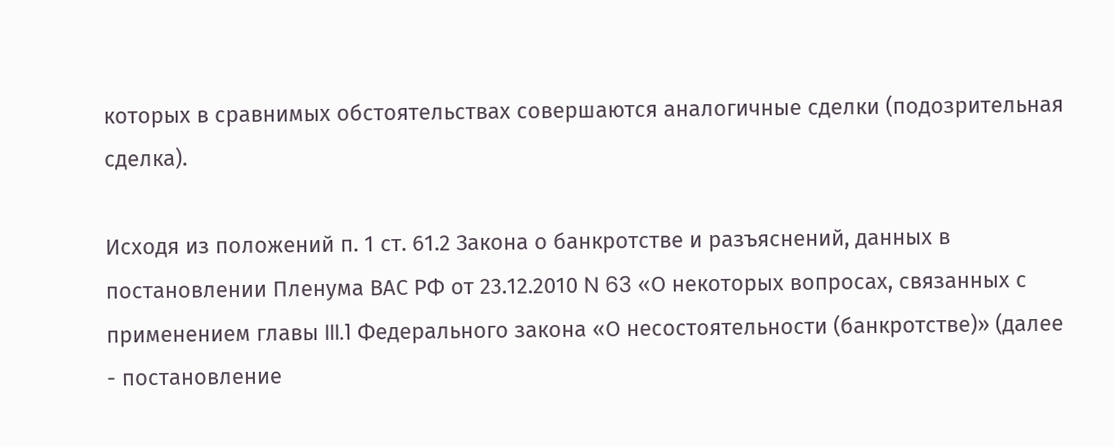которых в сравнимых обстоятельствах совершаются аналогичные сделки (подозрительная сделка).

Исходя из положений п. 1 ст. 61.2 Закона о банкротстве и разъяснений, данных в постановлении Пленума ВАС РФ от 23.12.2010 N 63 «О некоторых вопросах, связанных с применением главы III.1 Федерального закона «О несостоятельности (банкротстве)» (далее - постановление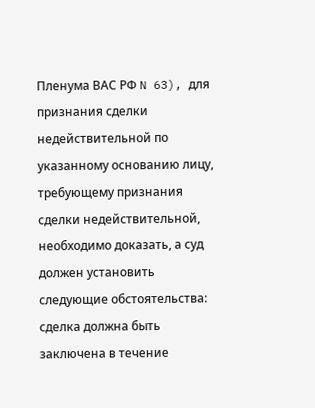Пленума ВАС РФ N 63), для признания сделки недействительной по указанному основанию лицу, требующему признания сделки недействительной, необходимо доказать, а суд должен установить следующие обстоятельства: сделка должна быть заключена в течение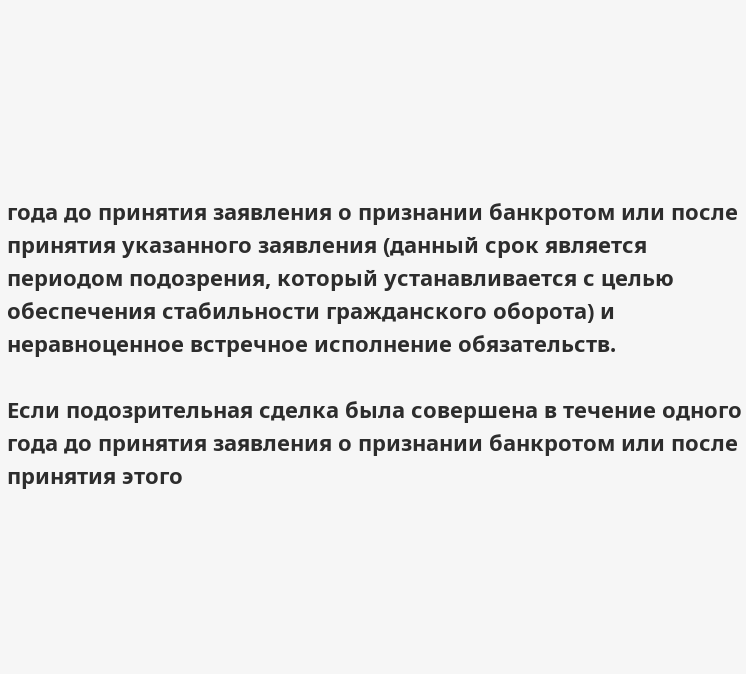года до принятия заявления о признании банкротом или после принятия указанного заявления (данный срок является периодом подозрения, который устанавливается с целью обеспечения стабильности гражданского оборота) и неравноценное встречное исполнение обязательств.

Если подозрительная сделка была совершена в течение одного года до принятия заявления о признании банкротом или после принятия этого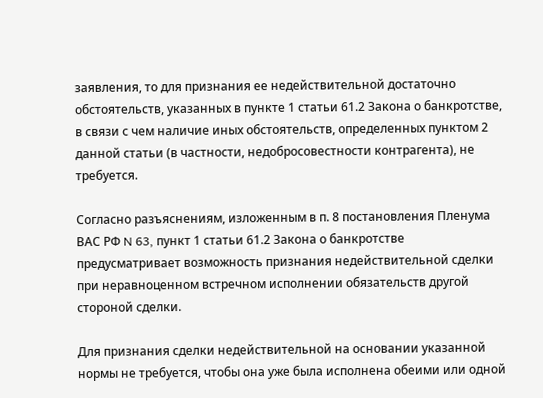заявления, то для признания ее недействительной достаточно обстоятельств, указанных в пункте 1 статьи 61.2 Закона о банкротстве, в связи с чем наличие иных обстоятельств, определенных пунктом 2 данной статьи (в частности, недобросовестности контрагента), не требуется.

Согласно разъяснениям, изложенным в п. 8 постановления Пленума ВАС РФ N 63, пункт 1 статьи 61.2 Закона о банкротстве предусматривает возможность признания недействительной сделки при неравноценном встречном исполнении обязательств другой стороной сделки.

Для признания сделки недействительной на основании указанной нормы не требуется, чтобы она уже была исполнена обеими или одной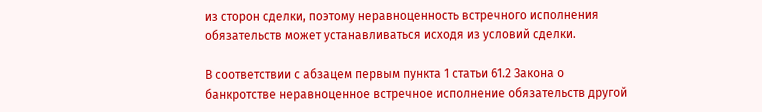из сторон сделки, поэтому неравноценность встречного исполнения обязательств может устанавливаться исходя из условий сделки.

В соответствии с абзацем первым пункта 1 статьи 61.2 Закона о банкротстве неравноценное встречное исполнение обязательств другой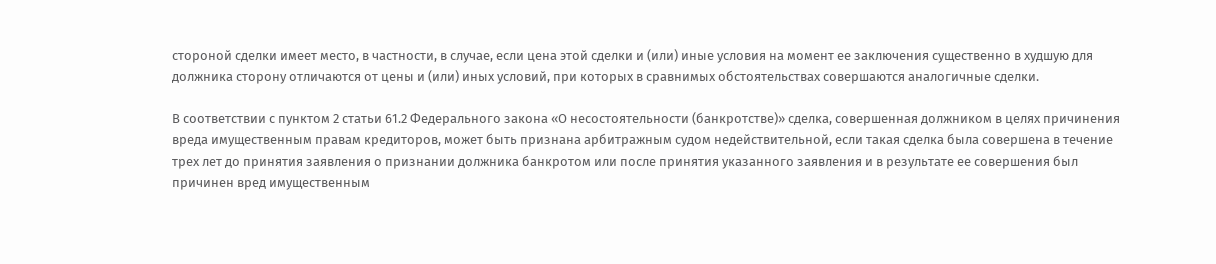стороной сделки имеет место, в частности, в случае, если цена этой сделки и (или) иные условия на момент ее заключения существенно в худшую для должника сторону отличаются от цены и (или) иных условий, при которых в сравнимых обстоятельствах совершаются аналогичные сделки.

В соответствии с пунктом 2 статьи 61.2 Федерального закона «О несостоятельности (банкротстве)» сделка, совершенная должником в целях причинения вреда имущественным правам кредиторов, может быть признана арбитражным судом недействительной, если такая сделка была совершена в течение трех лет до принятия заявления о признании должника банкротом или после принятия указанного заявления и в результате ее совершения был причинен вред имущественным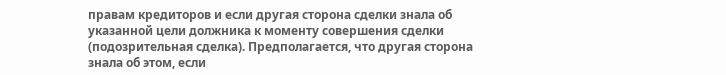правам кредиторов и если другая сторона сделки знала об указанной цели должника к моменту совершения сделки (подозрительная сделка). Предполагается, что другая сторона знала об этом, если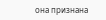она признана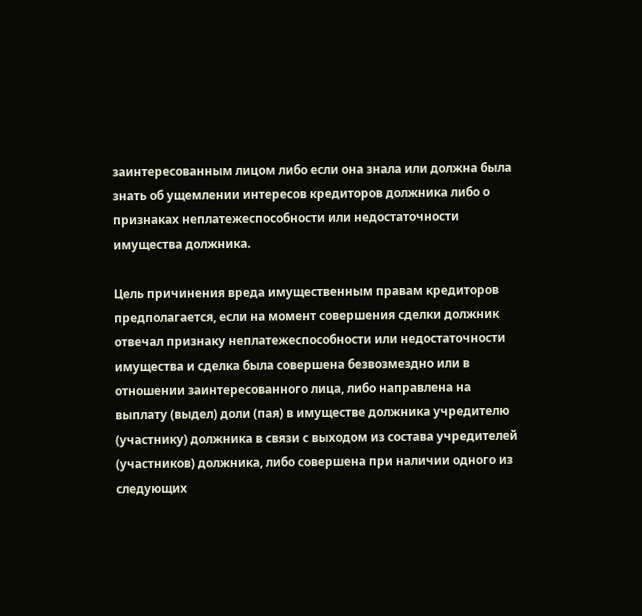заинтересованным лицом либо если она знала или должна была знать об ущемлении интересов кредиторов должника либо о признаках неплатежеспособности или недостаточности имущества должника.

Цель причинения вреда имущественным правам кредиторов предполагается, если на момент совершения сделки должник отвечал признаку неплатежеспособности или недостаточности имущества и сделка была совершена безвозмездно или в отношении заинтересованного лица, либо направлена на выплату (выдел) доли (пая) в имуществе должника учредителю (участнику) должника в связи с выходом из состава учредителей (участников) должника, либо совершена при наличии одного из следующих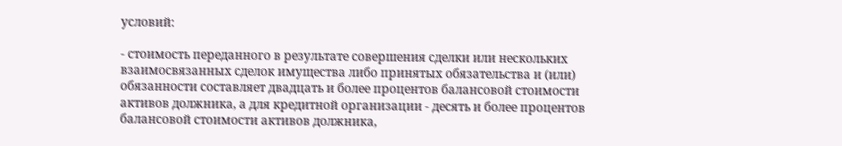условий:

- стоимость переданного в результате совершения сделки или нескольких взаимосвязанных сделок имущества либо принятых обязательства и (или) обязанности составляет двадцать и более процентов балансовой стоимости активов должника, а для кредитной организации - десять и более процентов балансовой стоимости активов должника,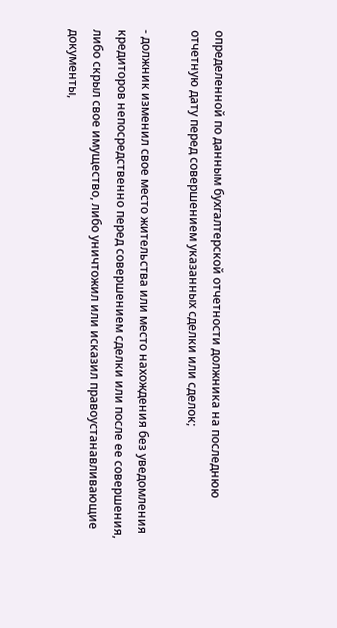определенной по данным бухгалтерской отчетности должника на последнюю отчетную дату перед совершением указанных сделки или сделок;

- должник изменил свое место жительства или место нахождения без уведомления кредиторов непосредственно перед совершением сделки или после ее совершения, либо скрыл свое имущество, либо уничтожил или исказил правоустанавливающие документы,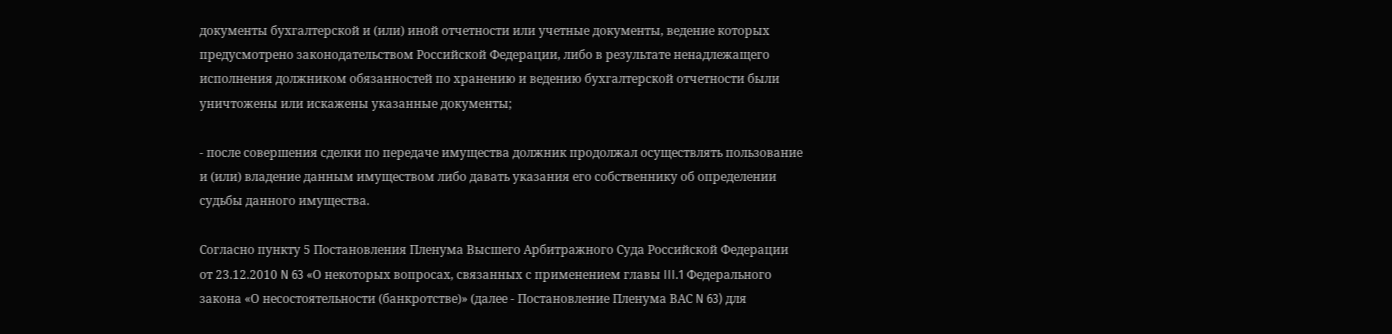документы бухгалтерской и (или) иной отчетности или учетные документы, ведение которых предусмотрено законодательством Российской Федерации, либо в результате ненадлежащего исполнения должником обязанностей по хранению и ведению бухгалтерской отчетности были уничтожены или искажены указанные документы;

- после совершения сделки по передаче имущества должник продолжал осуществлять пользование и (или) владение данным имуществом либо давать указания его собственнику об определении судьбы данного имущества.

Согласно пункту 5 Постановления Пленума Высшего Арбитражного Суда Российской Федерации от 23.12.2010 N 63 «О некоторых вопросах, связанных с применением главы III.1 Федерального закона «О несостоятельности (банкротстве)» (далее - Постановление Пленума ВАС N 63) для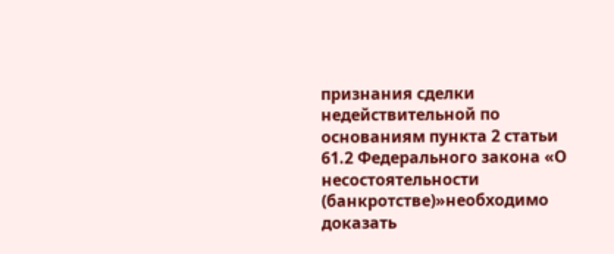признания сделки недействительной по основаниям пункта 2 статьи 61.2 Федерального закона «О несостоятельности (банкротстве)»необходимо доказать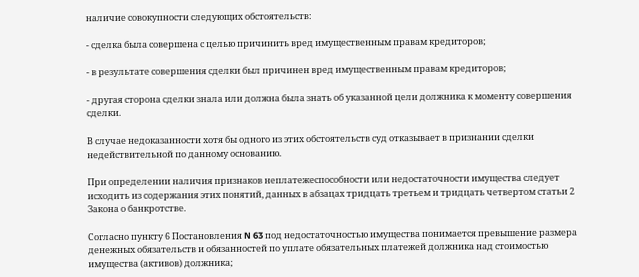наличие совокупности следующих обстоятельств:

- сделка была совершена с целью причинить вред имущественным правам кредиторов;

- в результате совершения сделки был причинен вред имущественным правам кредиторов;

- другая сторона сделки знала или должна была знать об указанной цели должника к моменту совершения сделки.

В случае недоказанности хотя бы одного из этих обстоятельств суд отказывает в признании сделки недействительной по данному основанию.

При определении наличия признаков неплатежеспособности или недостаточности имущества следует исходить из содержания этих понятий, данных в абзацах тридцать третьем и тридцать четвертом статьи 2 Закона о банкротстве.

Согласно пункту 6 Постановления N 63 под недостаточностью имущества понимается превышение размера денежных обязательств и обязанностей по уплате обязательных платежей должника над стоимостью имущества (активов) должника;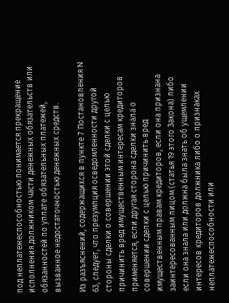под неплатежеспособностью понимается прекращение исполнения должником части денежных обязательств или обязанностей по уплате обязательных платежей, вызванное недостаточностью денежных средств.

Из разъяснений, содержащихся в пункте 7 Постановления N 63, следует, что презумпция осведомленности другой стороны сделки о совершении этой сделки с целью причинить вред имущественным интересам кредиторов применяется, если другая сторона сделки знала о совершении сделки с целью причинить вред имущественным правам кредиторов, если она признана заинтересованным лицом (статья 19 этого Закона) либо если она знала или должна была знать об ущемлении интересов кредиторов должника либо о признаках неплатежеспособности или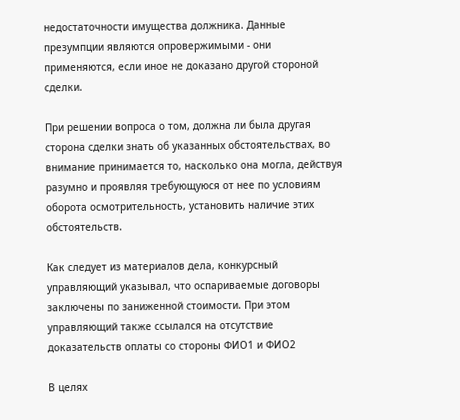недостаточности имущества должника. Данные презумпции являются опровержимыми - они применяются, если иное не доказано другой стороной сделки.

При решении вопроса о том, должна ли была другая сторона сделки знать об указанных обстоятельствах, во внимание принимается то, насколько она могла, действуя разумно и проявляя требующуюся от нее по условиям оборота осмотрительность, установить наличие этих обстоятельств.

Как следует из материалов дела, конкурсный управляющий указывал, что оспариваемые договоры заключены по заниженной стоимости. При этом управляющий также ссылался на отсутствие доказательств оплаты со стороны ФИО1 и ФИО2

В целях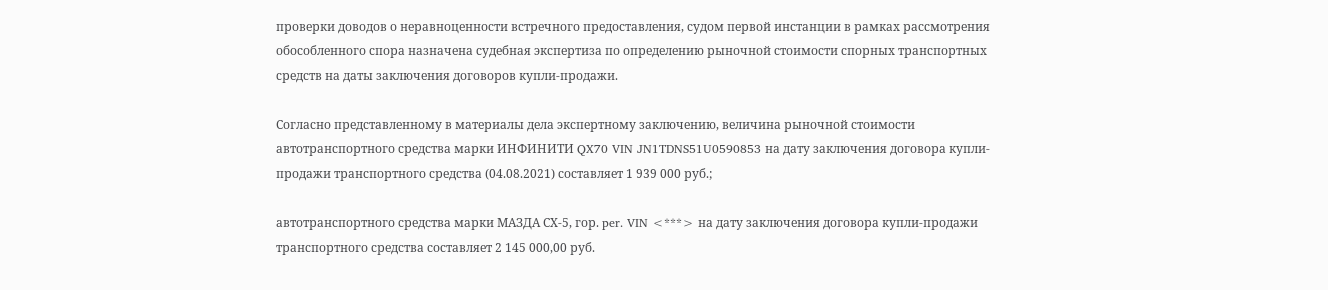проверки доводов о неравноценности встречного предоставления, судом первой инстанции в рамках рассмотрения обособленного спора назначена судебная экспертиза по определению рыночной стоимости спорных транспортных средств на даты заключения договоров купли-продажи.

Согласно представленному в материалы дела экспертному заключению, величина рыночной стоимости автотранспортного средства марки ИНФИНИТИ QX70 VIN JN1TDNS51U0590853 на дату заключения договора купли-продажи транспортного средства (04.08.2021) составляет 1 939 000 руб.;

автотранспортного средства марки МАЗДА СХ-5, гор. per. VIN <***> на дату заключения договора купли-продажи транспортного средства составляет 2 145 000,00 руб.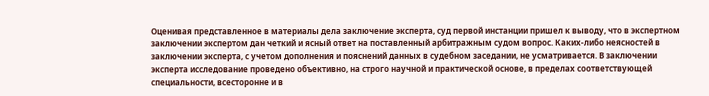Оценивая представленное в материалы дела заключение эксперта, суд первой инстанции пришел к выводу, что в экспертном заключении экспертом дан четкий и ясный ответ на поставленный арбитражным судом вопрос. Каких-либо неясностей в заключении эксперта, с учетом дополнения и пояснений данных в судебном заседании, не усматривается. В заключении эксперта исследование проведено объективно, на строго научной и практической основе, в пределах соответствующей специальности, всесторонне и в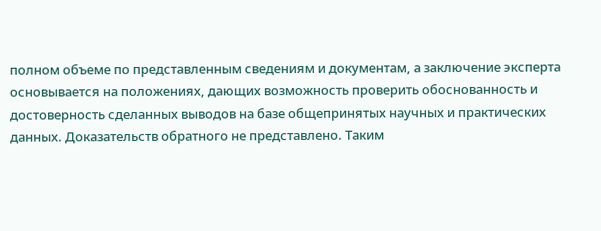полном объеме по представленным сведениям и документам, а заключение эксперта основывается на положениях, дающих возможность проверить обоснованность и достоверность сделанных выводов на базе общепринятых научных и практических данных. Доказательств обратного не представлено. Таким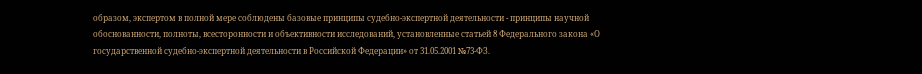образом, экспертом в полной мере соблюдены базовые принципы судебно-экспертной деятельности - принципы научной обоснованности, полноты, всесторонности и объективности исследований, установленные статьей 8 Федерального закона «О государственной судебно-экспертной деятельности в Российской Федерации» от 31.05.2001 №73-ФЗ.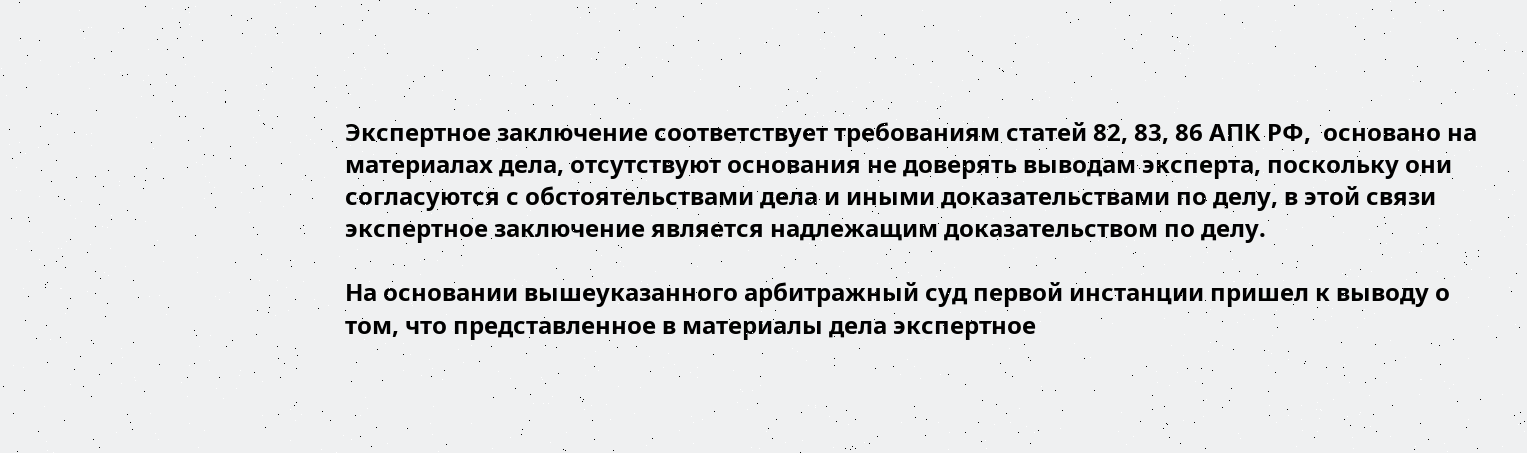Экспертное заключение соответствует требованиям статей 82, 83, 86 АПК РФ,  основано на материалах дела, отсутствуют основания не доверять выводам эксперта, поскольку они согласуются с обстоятельствами дела и иными доказательствами по делу, в этой связи экспертное заключение является надлежащим доказательством по делу.

На основании вышеуказанного арбитражный суд первой инстанции пришел к выводу о том, что представленное в материалы дела экспертное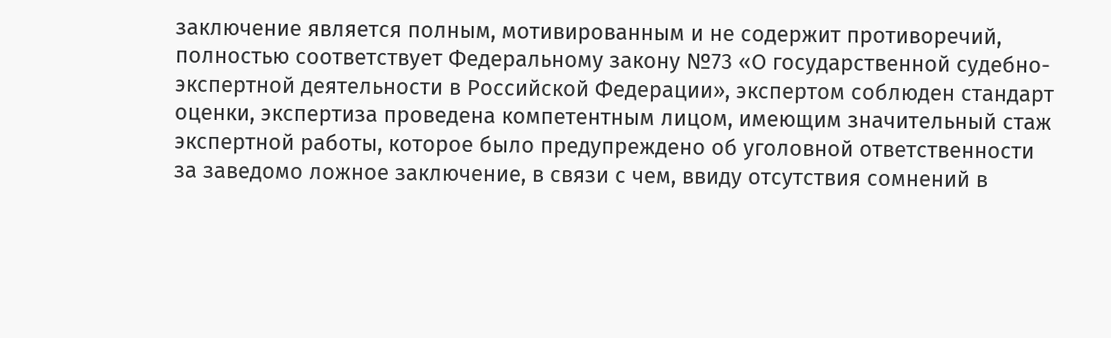заключение является полным, мотивированным и не содержит противоречий, полностью соответствует Федеральному закону №73 «О государственной судебно-экспертной деятельности в Российской Федерации», экспертом соблюден стандарт оценки, экспертиза проведена компетентным лицом, имеющим значительный стаж экспертной работы, которое было предупреждено об уголовной ответственности за заведомо ложное заключение, в связи с чем, ввиду отсутствия сомнений в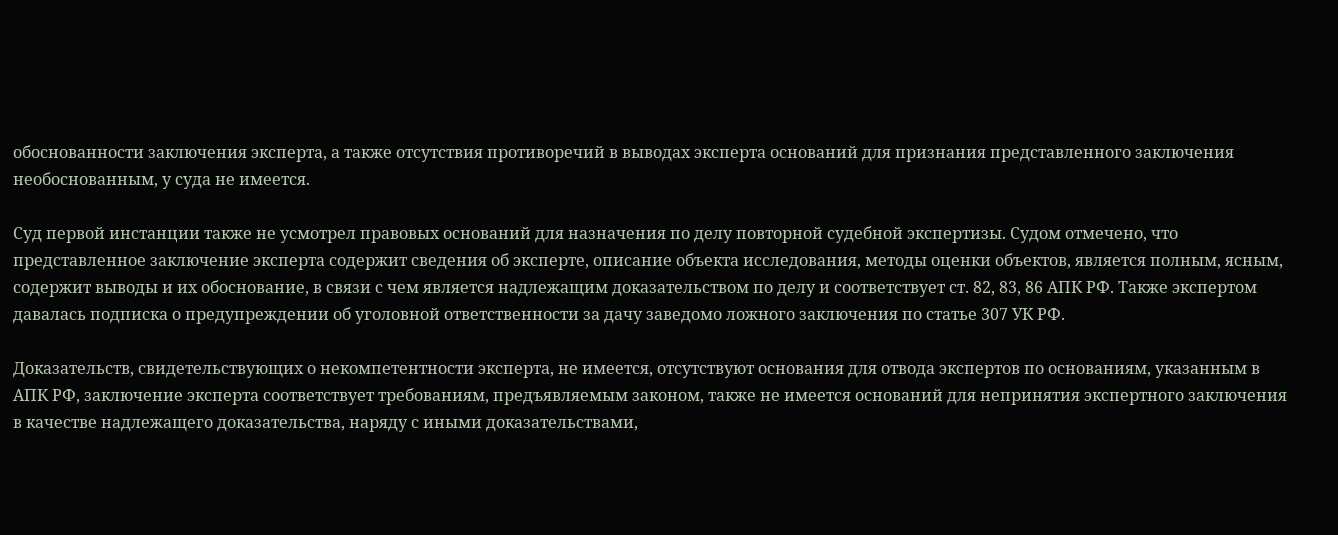обоснованности заключения эксперта, а также отсутствия противоречий в выводах эксперта оснований для признания представленного заключения необоснованным, у суда не имеется.

Суд первой инстанции также не усмотрел правовых оснований для назначения по делу повторной судебной экспертизы. Судом отмечено, что представленное заключение эксперта содержит сведения об эксперте, описание объекта исследования, методы оценки объектов, является полным, ясным, содержит выводы и их обоснование, в связи с чем является надлежащим доказательством по делу и соответствует ст. 82, 83, 86 АПК РФ. Также экспертом давалась подписка о предупреждении об уголовной ответственности за дачу заведомо ложного заключения по статье 307 УК РФ.

Доказательств, свидетельствующих о некомпетентности эксперта, не имеется, отсутствуют основания для отвода экспертов по основаниям, указанным в АПК РФ, заключение эксперта соответствует требованиям, предъявляемым законом, также не имеется оснований для непринятия экспертного заключения в качестве надлежащего доказательства, наряду с иными доказательствами,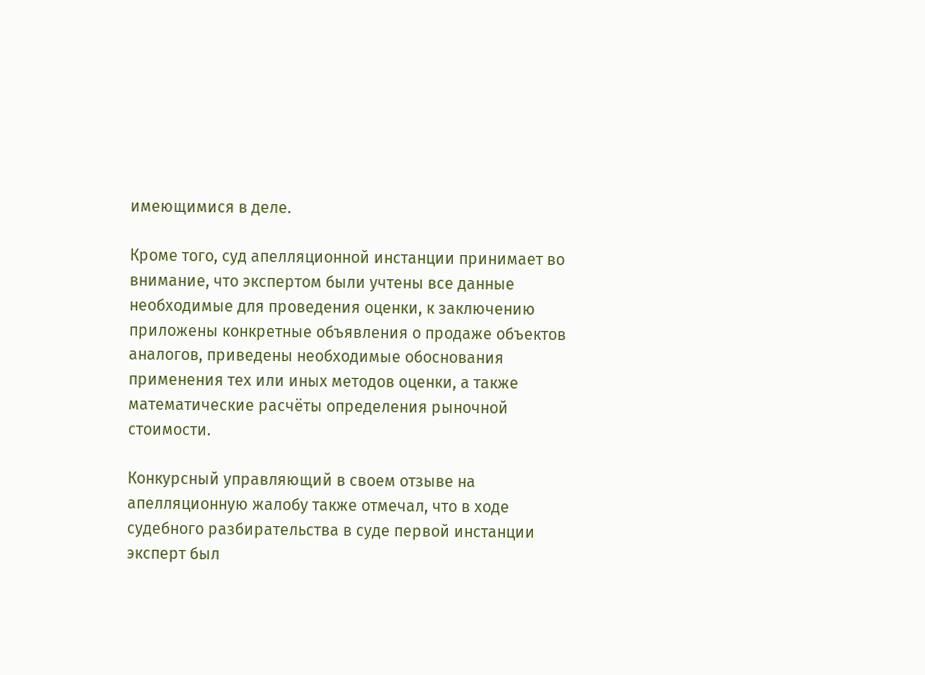имеющимися в деле.

Кроме того, суд апелляционной инстанции принимает во внимание, что экспертом были учтены все данные необходимые для проведения оценки, к заключению приложены конкретные объявления о продаже объектов аналогов, приведены необходимые обоснования применения тех или иных методов оценки, а также математические расчёты определения рыночной стоимости.

Конкурсный управляющий в своем отзыве на апелляционную жалобу также отмечал, что в ходе судебного разбирательства в суде первой инстанции эксперт был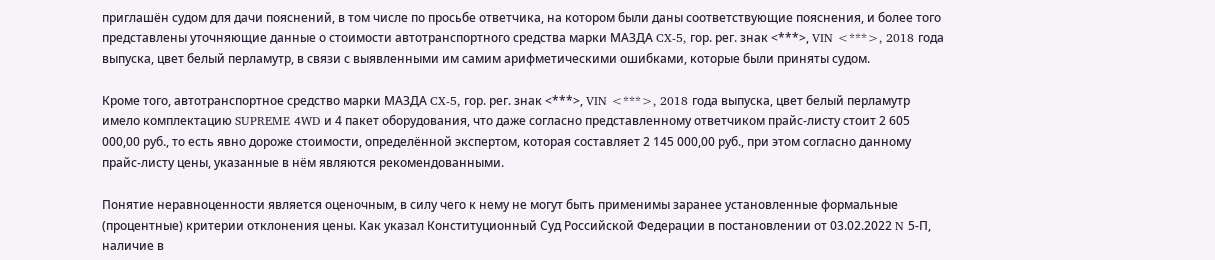приглашён судом для дачи пояснений, в том числе по просьбе ответчика, на котором были даны соответствующие пояснения, и более того представлены уточняющие данные о стоимости автотранспортного средства марки МАЗДА CX-5, гор. рег. знак <***>, VIN <***>, 2018 года выпуска, цвет белый перламутр, в связи с выявленными им самим арифметическими ошибками, которые были приняты судом.

Кроме того, автотранспортное средство марки МАЗДА CX-5, гор. рег. знак <***>, VIN <***>, 2018 года выпуска, цвет белый перламутр имело комплектацию SUPREME 4WD и 4 пакет оборудования, что даже согласно представленному ответчиком прайс-листу стоит 2 605 000,00 руб., то есть явно дороже стоимости, определённой экспертом, которая составляет 2 145 000,00 руб., при этом согласно данному прайс-листу цены, указанные в нём являются рекомендованными.

Понятие неравноценности является оценочным, в силу чего к нему не могут быть применимы заранее установленные формальные (процентные) критерии отклонения цены. Как указал Конституционный Суд Российской Федерации в постановлении от 03.02.2022 N 5-П, наличие в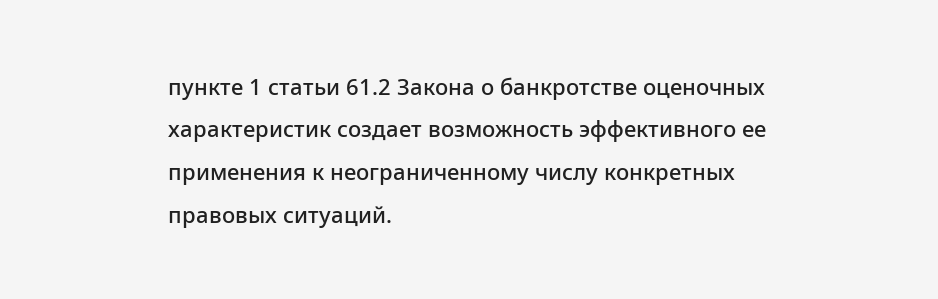пункте 1 статьи 61.2 Закона о банкротстве оценочных характеристик создает возможность эффективного ее применения к неограниченному числу конкретных правовых ситуаций.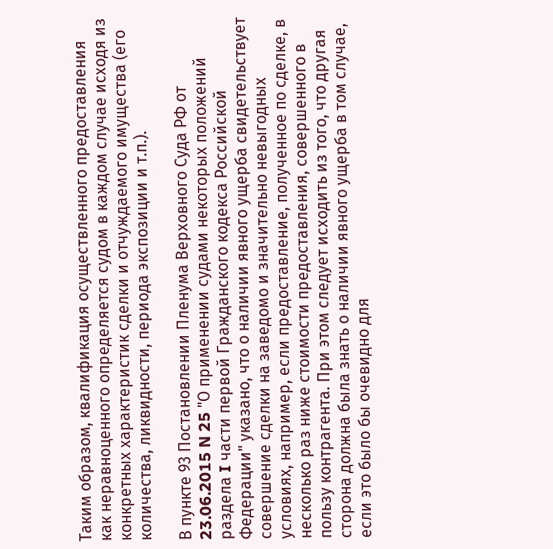Таким образом, квалификация осуществленного предоставления как неравноценного определяется судом в каждом случае исходя из конкретных характеристик сделки и отчуждаемого имущества (его количества, ликвидности, периода экспозиции и т.п.).

В пункте 93 Постановлении Пленума Верховного Суда РФ от 23.06.2015 N 25 "О применении судами некоторых положений раздела I части первой Гражданского кодекса Российской Федерации" указано, что о наличии явного ущерба свидетельствует совершение сделки на заведомо и значительно невыгодных условиях, например, если предоставление, полученное по сделке, в несколько раз ниже стоимости предоставления, совершенного в пользу контрагента. При этом следует исходить из того, что другая сторона должна была знать о наличии явного ущерба в том случае, если это было бы очевидно для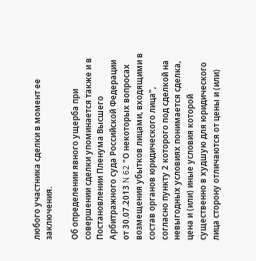любого участника сделки в момент ее заключения.

Об определении явного ущерба при совершении сделки упоминается также и в Постановлении Пленума Высшего Арбитражного суда Российской Федерации от 30.07.2013 N 62 "О некоторых вопросах возмещения убытков лицами, входящими в состав органов юридического лица", согласно пункту 2 которого под сделкой на невыгодных условиях понимается сделка, цена и (или) иные условия которой существенно в худшую для юридического лица сторону отличаются от цены и (или)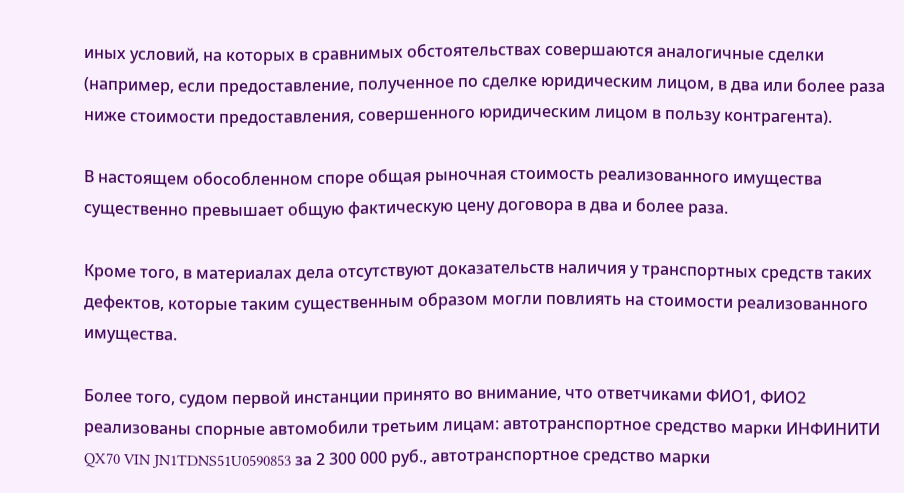иных условий, на которых в сравнимых обстоятельствах совершаются аналогичные сделки (например, если предоставление, полученное по сделке юридическим лицом, в два или более раза ниже стоимости предоставления, совершенного юридическим лицом в пользу контрагента).

В настоящем обособленном споре общая рыночная стоимость реализованного имущества существенно превышает общую фактическую цену договора в два и более раза.

Кроме того, в материалах дела отсутствуют доказательств наличия у транспортных средств таких дефектов, которые таким существенным образом могли повлиять на стоимости реализованного имущества.

Более того, судом первой инстанции принято во внимание, что ответчиками ФИО1, ФИО2 реализованы спорные автомобили третьим лицам: автотранспортное средство марки ИНФИНИТИ QX70 VIN JN1TDNS51U0590853 за 2 300 000 руб., автотранспортное средство марки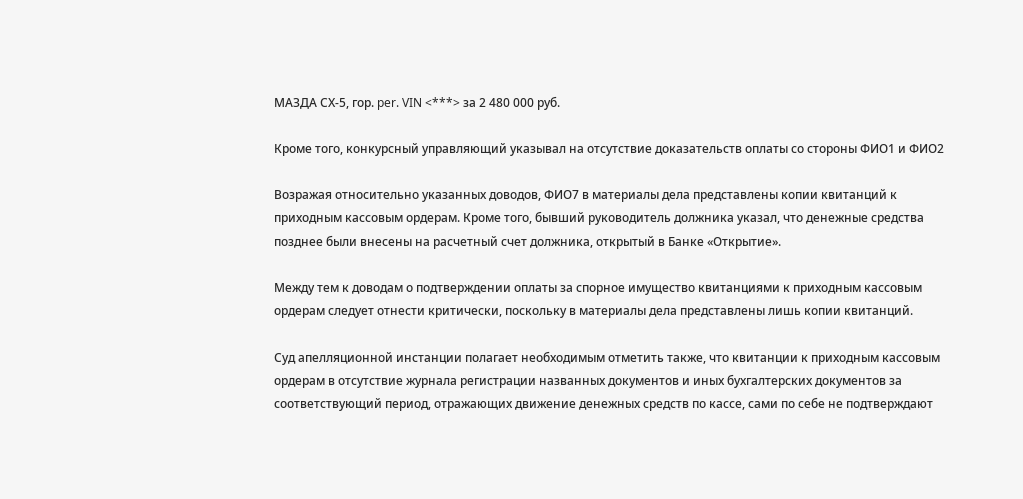МАЗДА СХ-5, гор. per. VIN <***> за 2 480 000 руб.

Кроме того, конкурсный управляющий указывал на отсутствие доказательств оплаты со стороны ФИО1 и ФИО2

Возражая относительно указанных доводов, ФИО7 в материалы дела представлены копии квитанций к приходным кассовым ордерам. Кроме того, бывший руководитель должника указал, что денежные средства позднее были внесены на расчетный счет должника, открытый в Банке «Открытие».

Между тем к доводам о подтверждении оплаты за спорное имущество квитанциями к приходным кассовым ордерам следует отнести критически, поскольку в материалы дела представлены лишь копии квитанций.

Суд апелляционной инстанции полагает необходимым отметить также, что квитанции к приходным кассовым ордерам в отсутствие журнала регистрации названных документов и иных бухгалтерских документов за соответствующий период, отражающих движение денежных средств по кассе, сами по себе не подтверждают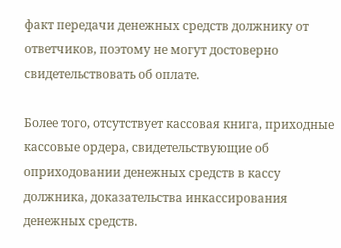факт передачи денежных средств должнику от ответчиков, поэтому не могут достоверно свидетельствовать об оплате.

Более того, отсутствует кассовая книга, приходные кассовые ордера, свидетельствующие об оприходовании денежных средств в кассу должника, доказательства инкассирования денежных средств.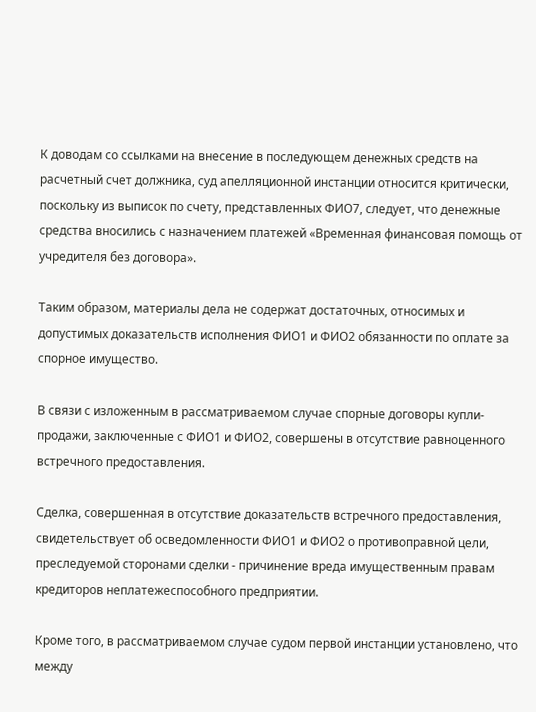К доводам со ссылками на внесение в последующем денежных средств на расчетный счет должника, суд апелляционной инстанции относится критически, поскольку из выписок по счету, представленных ФИО7, следует, что денежные средства вносились с назначением платежей «Временная финансовая помощь от учредителя без договора».

Таким образом, материалы дела не содержат достаточных, относимых и допустимых доказательств исполнения ФИО1 и ФИО2 обязанности по оплате за спорное имущество.

В связи с изложенным в рассматриваемом случае спорные договоры купли-продажи, заключенные с ФИО1 и ФИО2, совершены в отсутствие равноценного встречного предоставления.

Сделка, совершенная в отсутствие доказательств встречного предоставления, свидетельствует об осведомленности ФИО1 и ФИО2 о противоправной цели, преследуемой сторонами сделки - причинение вреда имущественным правам кредиторов неплатежеспособного предприятии.

Кроме того, в рассматриваемом случае судом первой инстанции установлено, что между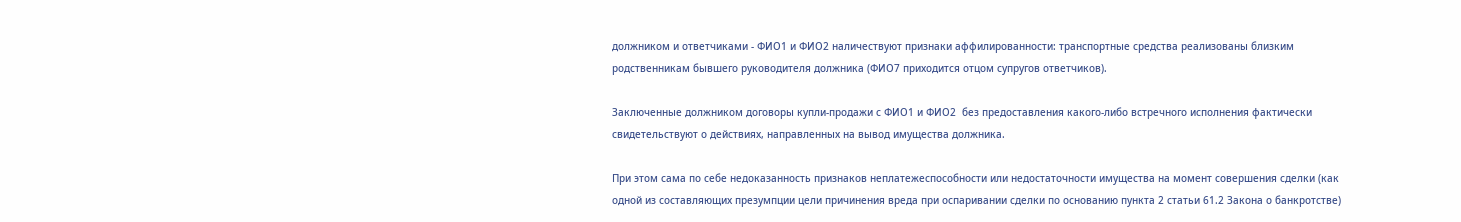должником и ответчиками - ФИО1 и ФИО2 наличествуют признаки аффилированности: транспортные средства реализованы близким родственникам бывшего руководителя должника (ФИО7 приходится отцом супругов ответчиков).

Заключенные должником договоры купли-продажи с ФИО1 и ФИО2  без предоставления какого-либо встречного исполнения фактически свидетельствуют о действиях, направленных на вывод имущества должника.

При этом сама по себе недоказанность признаков неплатежеспособности или недостаточности имущества на момент совершения сделки (как одной из составляющих презумпции цели причинения вреда при оспаривании сделки по основанию пункта 2 статьи 61.2 Закона о банкротстве)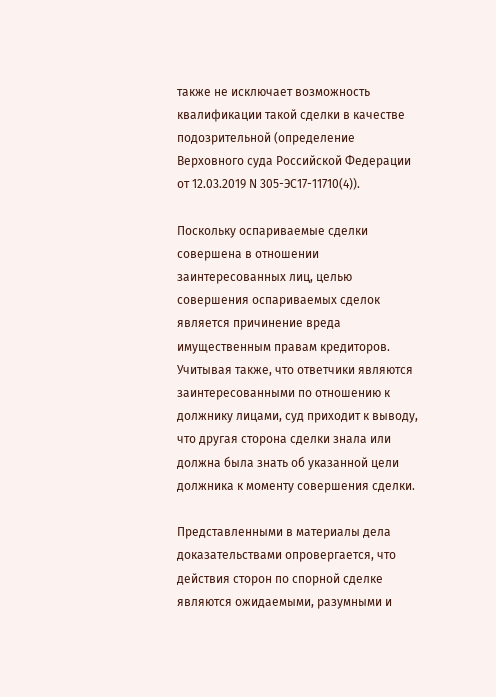также не исключает возможность квалификации такой сделки в качестве подозрительной (определение Верховного суда Российской Федерации от 12.03.2019 N 305-ЭС17-11710(4)).

Поскольку оспариваемые сделки совершена в отношении заинтересованных лиц, целью совершения оспариваемых сделок является причинение вреда имущественным правам кредиторов. Учитывая также, что ответчики являются заинтересованными по отношению к должнику лицами, суд приходит к выводу, что другая сторона сделки знала или должна была знать об указанной цели должника к моменту совершения сделки.

Представленными в материалы дела доказательствами опровергается, что действия сторон по спорной сделке являются ожидаемыми, разумными и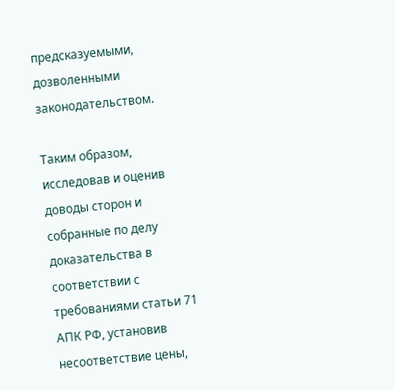предсказуемыми, дозволенными законодательством.

Таким образом, исследовав и оценив доводы сторон и собранные по делу доказательства в соответствии с требованиями статьи 71 АПК РФ, установив несоответствие цены,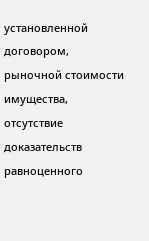установленной договором, рыночной стоимости имущества, отсутствие доказательств равноценного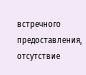встречного предоставления, отсутствие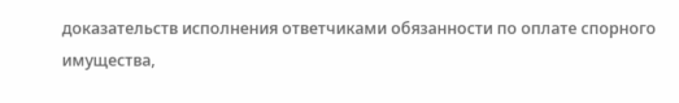доказательств исполнения ответчиками обязанности по оплате спорного имущества,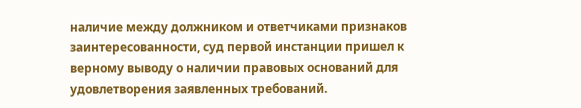наличие между должником и ответчиками признаков заинтересованности, суд первой инстанции пришел к верному выводу о наличии правовых оснований для удовлетворения заявленных требований.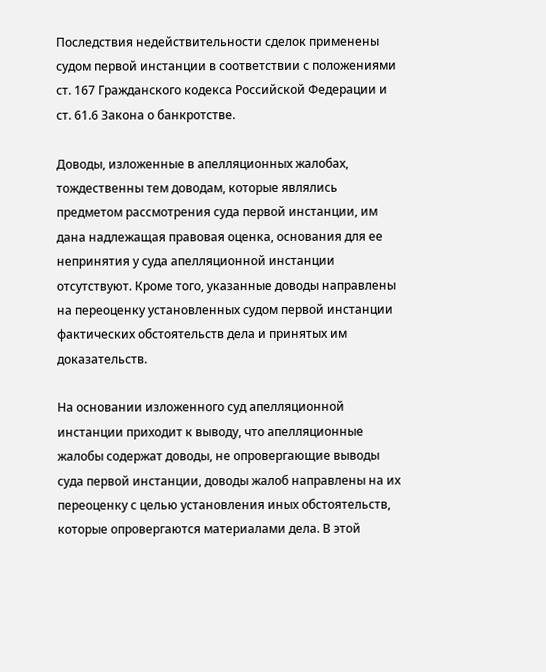Последствия недействительности сделок применены судом первой инстанции в соответствии с положениями ст. 167 Гражданского кодекса Российской Федерации и ст. 61.6 Закона о банкротстве.

Доводы, изложенные в апелляционных жалобах, тождественны тем доводам, которые являлись предметом рассмотрения суда первой инстанции, им дана надлежащая правовая оценка, основания для ее непринятия у суда апелляционной инстанции отсутствуют. Кроме того, указанные доводы направлены на переоценку установленных судом первой инстанции фактических обстоятельств дела и принятых им доказательств.

На основании изложенного суд апелляционной инстанции приходит к выводу, что апелляционные жалобы содержат доводы, не опровергающие выводы суда первой инстанции, доводы жалоб направлены на их переоценку с целью установления иных обстоятельств, которые опровергаются материалами дела. В этой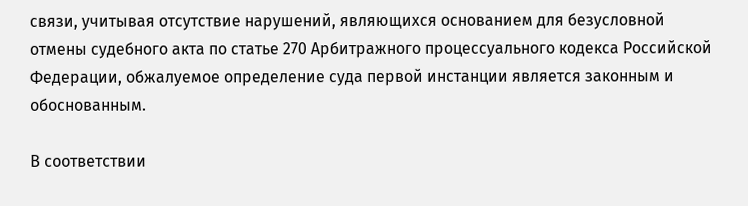связи, учитывая отсутствие нарушений, являющихся основанием для безусловной отмены судебного акта по статье 270 Арбитражного процессуального кодекса Российской Федерации, обжалуемое определение суда первой инстанции является законным и обоснованным.

В соответствии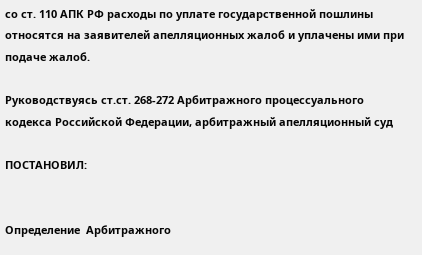со ст. 110 АПК РФ расходы по уплате государственной пошлины относятся на заявителей апелляционных жалоб и уплачены ими при подаче жалоб.

Руководствуясь ст.ст. 268-272 Арбитражного процессуального кодекса Российской Федерации, арбитражный апелляционный суд

ПОСТАНОВИЛ:


Определение  Арбитражного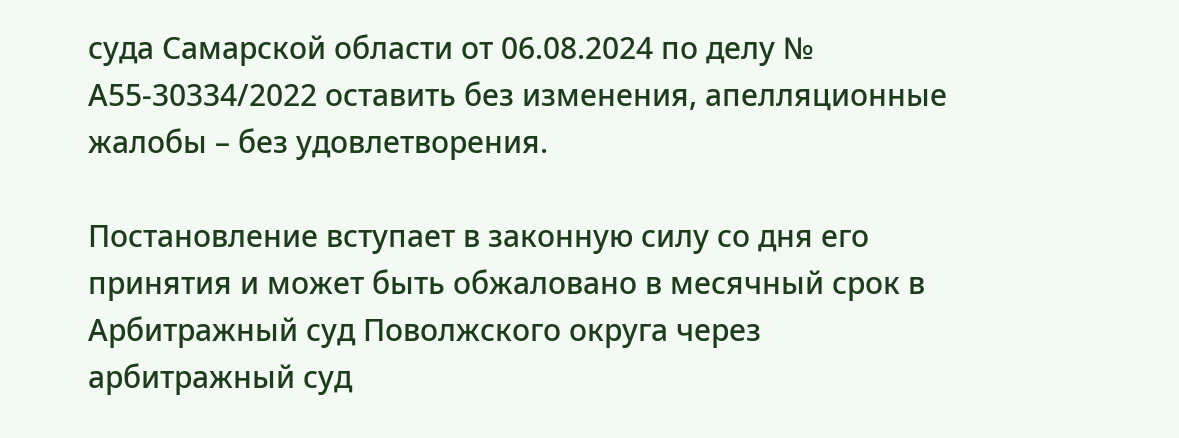суда Самарской области от 06.08.2024 по делу № А55-30334/2022 оставить без изменения, апелляционные жалобы – без удовлетворения.

Постановление вступает в законную силу со дня его принятия и может быть обжаловано в месячный срок в Арбитражный суд Поволжского округа через арбитражный суд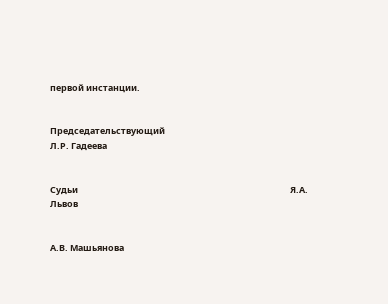первой инстанции.


Председательствующий                                                                           Л.Р. Гадеева


Судьи                                                                                                          Я.А. Львов


А.В. Машьянова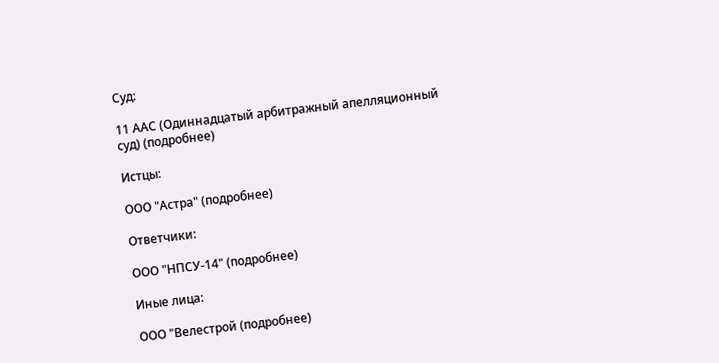Суд:

11 ААС (Одиннадцатый арбитражный апелляционный суд) (подробнее)

Истцы:

ООО "Астра" (подробнее)

Ответчики:

ООО "НПСУ-14" (подробнее)

Иные лица:

ООО "Велестрой (подробнее)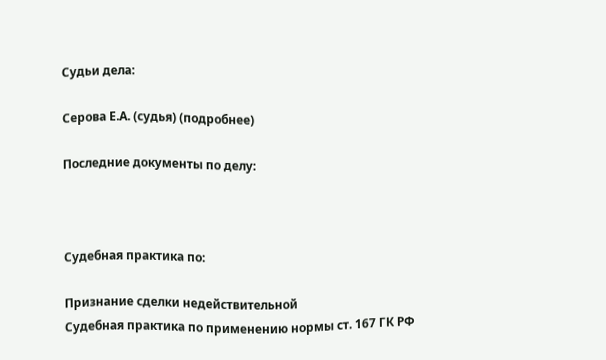Судьи дела:

Серова Е.А. (судья) (подробнее)

Последние документы по делу:



Судебная практика по:

Признание сделки недействительной
Судебная практика по применению нормы ст. 167 ГК РФ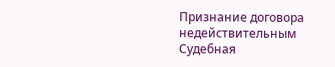Признание договора недействительным
Судебная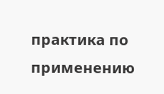практика по применению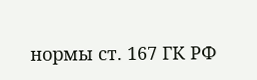нормы ст. 167 ГК РФ